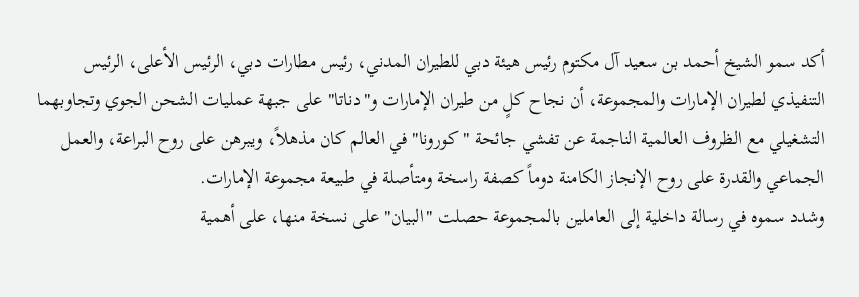أكد سمو الشيخ أحمد بن سعيد آل مكتوم رئيس هيئة دبي للطيران المدني، رئيس مطارات دبي، الرئيس الأعلى، الرئيس التنفيذي لطيران الإمارات والمجموعة، أن نجاح كلٍ من طيران الإمارات و"دناتا" على جبهة عمليات الشحن الجوي وتجاوبهما التشغيلي مع الظروف العالمية الناجمة عن تفشي جائحة "كورونا" في العالم كان مذهلاً، ويبرهن على روح البراعة، والعمل الجماعي والقدرة على روح الإنجاز الكامنة دوماً كصفة راسخة ومتأصلة في طبيعة مجموعة الإمارات.
وشدد سموه في رسالة داخلية إلى العاملين بالمجموعة حصلت "البيان" على نسخة منها، على أهمية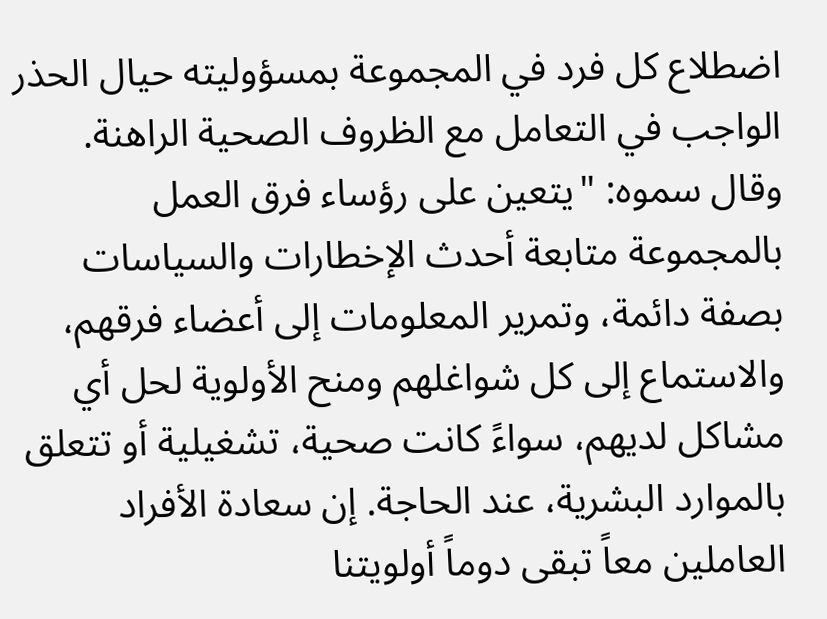اضطلاع كل فرد في المجموعة بمسؤوليته حيال الحذر الواجب في التعامل مع الظروف الصحية الراهنة.
وقال سموه: "يتعين على رؤساء فرق العمل بالمجموعة متابعة أحدث الإخطارات والسياسات بصفة دائمة، وتمرير المعلومات إلى أعضاء فرقهم، والاستماع إلى كل شواغلهم ومنح الأولوية لحل أي مشاكل لديهم، سواءً كانت صحية، تشغيلية أو تتعلق بالموارد البشرية، عند الحاجة. إن سعادة الأفراد العاملين معاً تبقى دوماً أولويتنا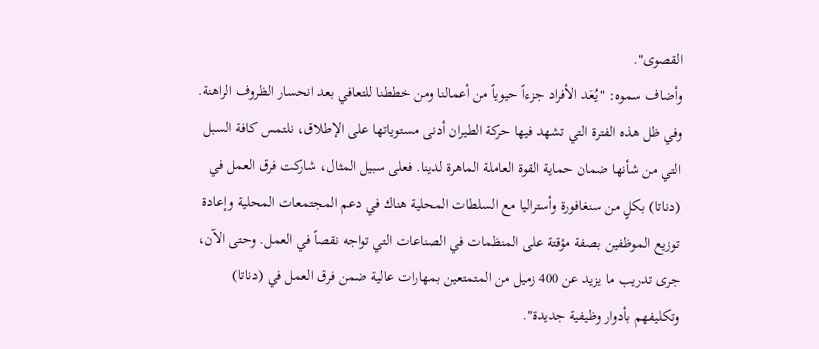القصوى".
وأضاف سموه: "يُعَد الأفراد جزءاً حيوياً من أعمالنا ومن خططنا للتعافي بعد انحسار الظروف الراهنة. وفي ظل هذه الفترة التي تشهد فيها حركة الطيران أدنى مستوياتها على الإطلاق، نلتمس كافة السبل التي من شأنها ضمان حماية القوة العاملة الماهرة لدينا. فعلى سبيل المثال، شاركت فرق العمل في (دناتا) بكلٍ من سنغافورة وأستراليا مع السلطات المحلية هناك في دعم المجتمعات المحلية وإعادة توزيع الموظفين بصفة مؤقتة على المنظمات في الصناعات التي تواجه نقصاً في العمل. وحتى الآن، جرى تدريب ما يزيد عن 400 زميل من المتمتعين بمهارات عالية ضمن فرق العمل في (دناتا) وتكليفهم بأدوار وظيفية جديدة".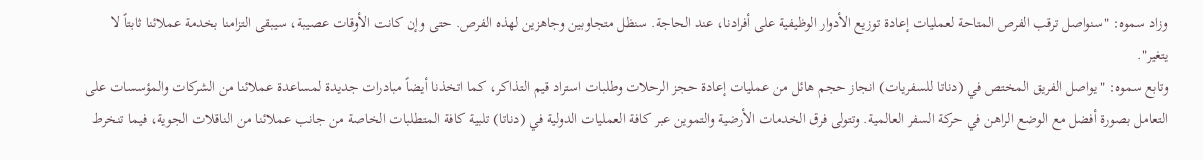وزاد سموه: "سنواصل ترقب الفرص المتاحة لعمليات إعادة توزيع الأدوار الوظيفية على أفرادنا، عند الحاجة. سنظل متجاوبين وجاهزين لهذه الفرص. حتى وإن كانت الأوقات عصيبة، سيبقى التزامنا بخدمة عملائنا ثابتاً لا يتغير".
وتابع سموه: "يواصل الفريق المختص في (دناتا للسفريات) انجاز حجم هائل من عمليات إعادة حجز الرحلات وطلبات استراد قيم التذاكر، كما اتخذنا أيضاً مبادرات جديدة لمساعدة عملائنا من الشركات والمؤسسات على التعامل بصورة أفضل مع الوضع الراهن في حركة السفر العالمية. وتتولى فرق الخدمات الأرضية والتموين عبر كافة العمليات الدولية في (دناتا) تلبية كافة المتطلبات الخاصة من جانب عملائنا من الناقلات الجوية، فيما تنخرط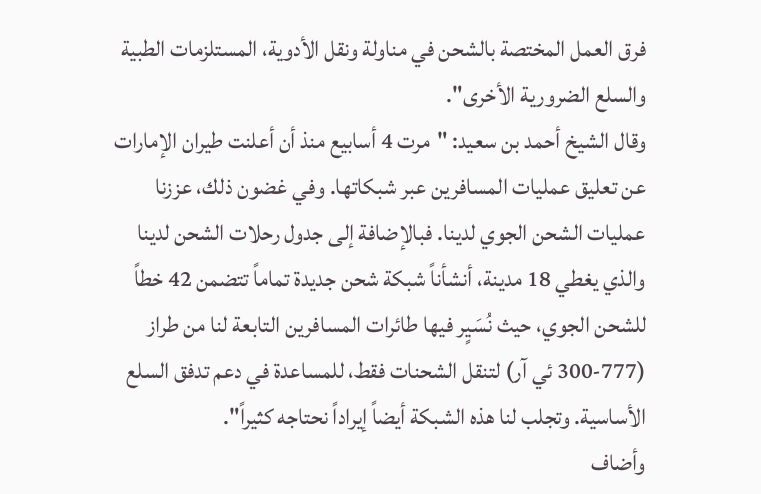فرق العمل المختصة بالشحن في مناولة ونقل الأدوية، المستلزمات الطبية والسلع الضرورية الأخرى".
وقال الشيخ أحمد بن سعيد: "مرت 4 أسابيع منذ أن أعلنت طيران الإمارات عن تعليق عمليات المسافرين عبر شبكاتها. وفي غضون ذلك، عززنا عمليات الشحن الجوي لدينا. فبالإضافة إلى جدول رحلات الشحن لدينا والذي يغطي 18 مدينة، أنشأناً شبكة شحن جديدة تماماً تتضمن 42 خطاً للشحن الجوي، حيث نُسَيٍر فيها طائرات المسافرين التابعة لنا من طراز (777-300 ئي آر) لتنقل الشحنات فقط، للمساعدة في دعم تدفق السلع الأساسية. وتجلب لنا هذه الشبكة أيضاً إيراداً نحتاجه كثيراً".
وأضاف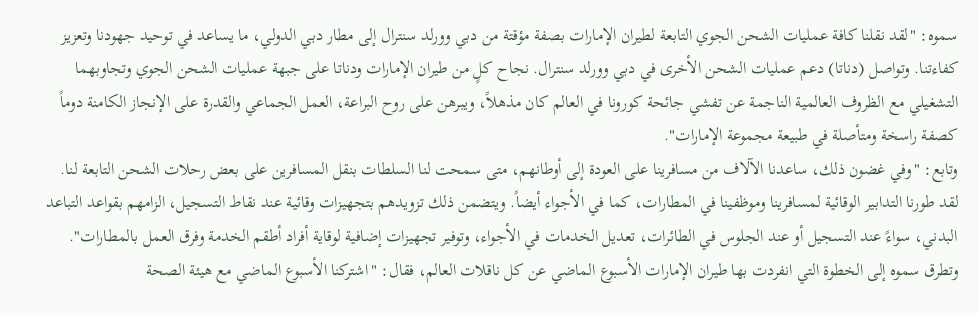سموه: "لقد نقلنا كافة عمليات الشحن الجوي التابعة لطيران الإمارات بصفة مؤقتة من دبي وورلد سنترال إلى مطار دبي الدولي، ما يساعد في توحيد جهودنا وتعزيز كفاءتنا. وتواصل (دناتا) دعم عمليات الشحن الأخرى في دبي وورلد سنترال. نجاح كلٍ من طيران الإمارات ودناتا على جبهة عمليات الشحن الجوي وتجاوبهما التشغيلي مع الظروف العالمية الناجمة عن تفشي جائحة كورونا في العالم كان مذهلاً، ويبرهن على روح البراعة، العمل الجماعي والقدرة على الإنجاز الكامنة دوماً كصفة راسخة ومتأصلة في طبيعة مجموعة الإمارات".
وتابع: "وفي غضون ذلك، ساعدنا الآلاف من مسافرينا على العودة إلى أوطانهم، متى سمحت لنا السلطات بنقل المسافرين على بعض رحلات الشحن التابعة لنا. لقد طورنا التدابير الوقائية لمسافرينا وموظفينا في المطارات، كما في الأجواء أيضاً. ويتضمن ذلك تزويدهم بتجهيزات وقائية عند نقاط التسجيل، الزامهم بقواعد التباعد البدني، سواءً عند التسجيل أو عند الجلوس في الطائرات، تعديل الخدمات في الأجواء، وتوفير تجهيزات إضافية لوقاية أفراد أطقم الخدمة وفرق العمل بالمطارات".
وتطرق سموه إلى الخطوة التي انفردت بها طيران الإمارات الأسبوع الماضي عن كل ناقلات العالم، فقال: "اشتركنا الأسبوع الماضي مع هيئة الصحة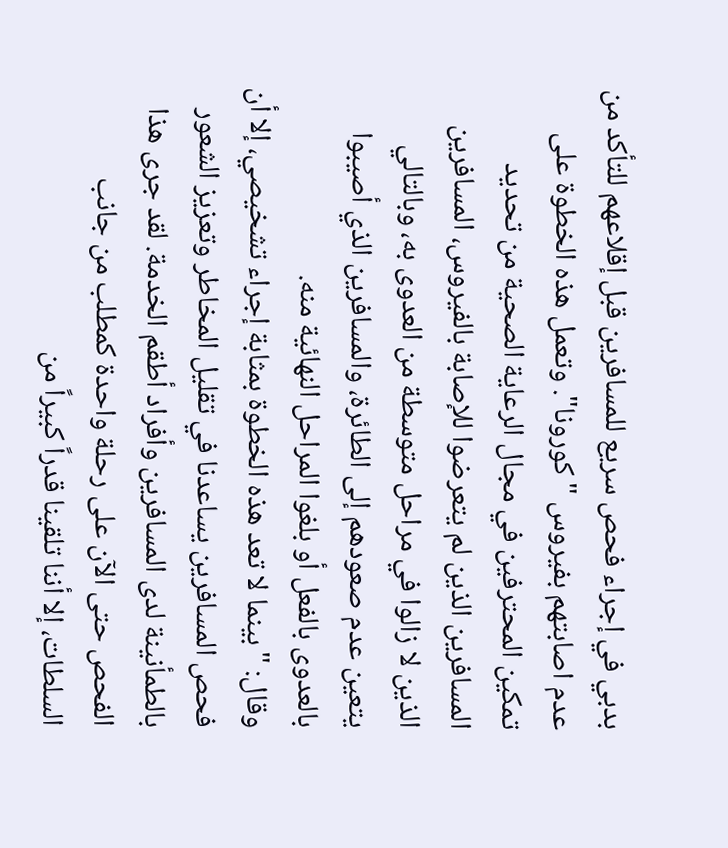بدبي في إجراء فحص سريع للمسافرين قبل إقلاعهم للتأكد من عدم اصابتهم بفيروس "كورونا". وتعمل هذه الخطوة على تمكين المحترفين في مجال الرعاية الصحية من تحديد المسافرين الذين لم يتعرضوا للإصابة بالفيروس، المسافرين الذين لا زالوا في مراحل متوسطة من العدوى به، وبالتالي يتعين عدم صعودهم إلى الطائرة، والمسافرين الذي أصيبوا بالعدوى بالفعل أو بلغوا المراحل النهائية منه.
وقال: "بينما لا تعد هذه الخطوة بمثابة إجراء تشخيصي، إلا أن فحص المسافرين يساعدنا في تقليل المخاطر وتعزيز الشعور بالطمأنينة لدى المسافرين وأفراد أطقم الخدمة. لقد جرى هذا الفحص حتى الآن على رحلة واحدة كمطلب من جانب السلطات، إلا أننا تلقينا قدراً كبيراً من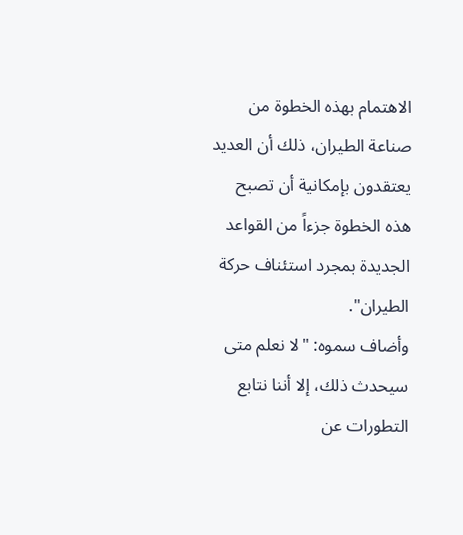الاهتمام بهذه الخطوة من صناعة الطيران، ذلك أن العديد يعتقدون بإمكانية أن تصبح هذه الخطوة جزءاً من القواعد الجديدة بمجرد استئناف حركة الطيران".
وأضاف سموه: "لا نعلم متى سيحدث ذلك، إلا أننا نتابع التطورات عن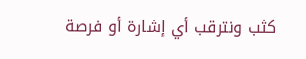كثب ونترقب أي إشارة أو فرصة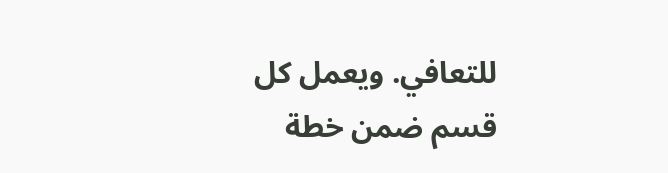للتعافي. ويعمل كل قسم ضمن خطة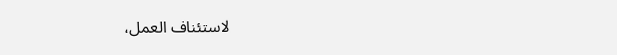لاستئناف العمل،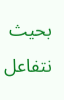بحيث نتفاعل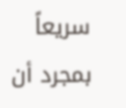سريعاً بمجرد أن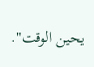يحين الوقت".